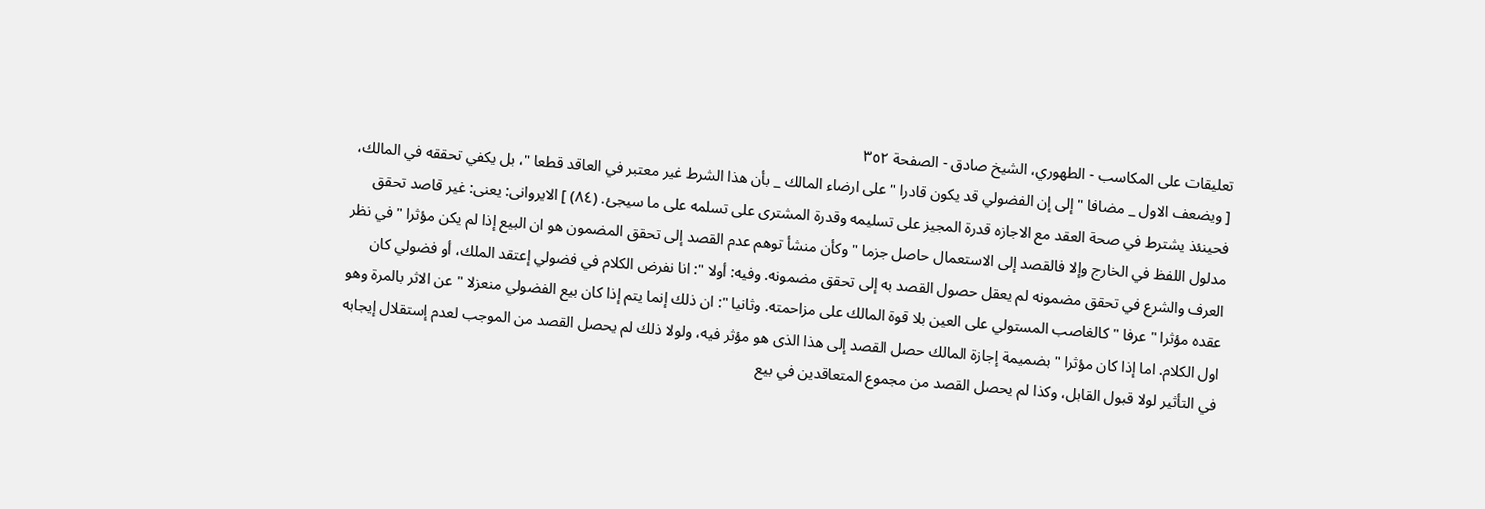تعليقات على المكاسب - الطهوري، الشيخ صادق - الصفحة ٣٥٢
[ ويضعف الاول _ مضافا " إلى إن الفضولي قد يكون قادرا " على ارضاء المالك _ بأن هذا الشرط غير معتبر في العاقد قطعا "، بل يكفي تحققه في المالك، فحينئذ يشترط في صحة العقد مع الاجازه قدرة المجيز على تسليمه وقدرة المشترى على تسلمه على ما سيجئ. (٨٤) ] الايروانى: يعنى: غير قاصد تحقق مدلول اللفظ في الخارج وإلا فالقصد إلى الاستعمال حاصل جزما " وكأن منشأ توهم عدم القصد إلى تحقق المضمون هو ان البيع إذا لم يكن مؤثرا " في نظر العرف والشرع في تحقق مضمونه لم يعقل حصول القصد به إلى تحقق مضمونه. وفيه: أولا ": انا نفرض الكلام في فضولي إعتقد الملك، أو فضولي كان عقده مؤثرا " عرفا " كالغاصب المستولي على العين بلا قوة المالك على مزاحمته. وثانيا ": ان ذلك إنما يتم إذا كان بيع الفضولي منعزلا " عن الاثر بالمرة وهو اول الكلام. اما إذا كان مؤثرا " بضميمة إجازة المالك حصل القصد إلى هذا الذى هو مؤثر فيه، ولولا ذلك لم يحصل القصد من الموجب لعدم إستقلال إيجابه في التأثير لولا قبول القابل، وكذا لم يحصل القصد من مجموع المتعاقدين في بيع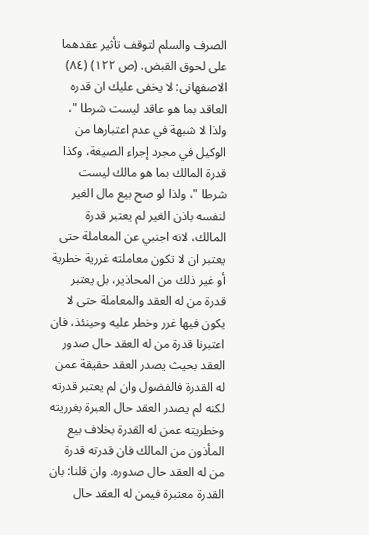الصرف والسلم لتوقف تأثير عقدهما على لحوق القبض. (ص ١٢٢) (٨٤) الاصفهانى: لا يخفى عليك ان قدره العاقد بما هو عاقد ليست شرطا "، ولذا لا شبهة في عدم اعتبارها من الوكيل في مجرد إجراء الصيغة، وكذا قدرة المالك بما هو مالك ليست شرطا "، ولذا لو صح بيع مال الغير لنفسه باذن الغير لم يعتبر قدرة المالك، لانه اجنبي عن المعاملة حتى يعتبر ان لا تكون معاملته غررية خطرية أو غير ذلك من المحاذير، بل يعتبر قدرة من له العقد والمعاملة حتى لا يكون فيها غرر وخطر عليه وحينئذ، فان اعتبرنا قدرة من له العقد حال صدور العقد بحيث يصدر العقد حقيقة عمن له القدرة فالفضول وان لم يعتبر قدرته لكنه لم يصدر العقد حال العبرة بغرريته وخطريته عمن له القدرة بخلاف بيع المأذون من المالك فان قدرته قدرة من له العقد حال صدوره. وان قلنا: بان القدرة معتبرة فيمن له العقد حال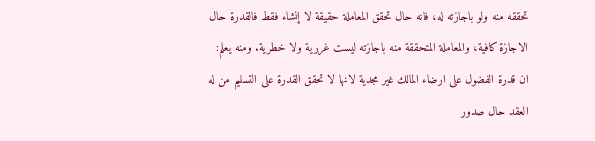تحققه منه ولو باجازته له، فانه حال تحقق المعاملة حقيقة لا إنشاء فقط فالقدرة حال الاجازة كافية، والمعاملة المتحققة منه باجازته ليست غررية ولا خطرية. ومنه يعلم: ان قدرة الفضول على ارضاء المالك غير مجدية لانها لا تحقق القدرة على التسليم من له العقد حال صدور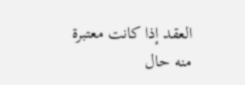العقد إذا كانت معتبرة منه حال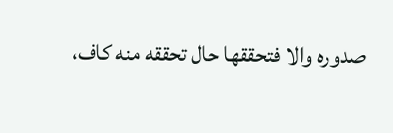صدوره والا فتحققها حال تحققه منه كاف،